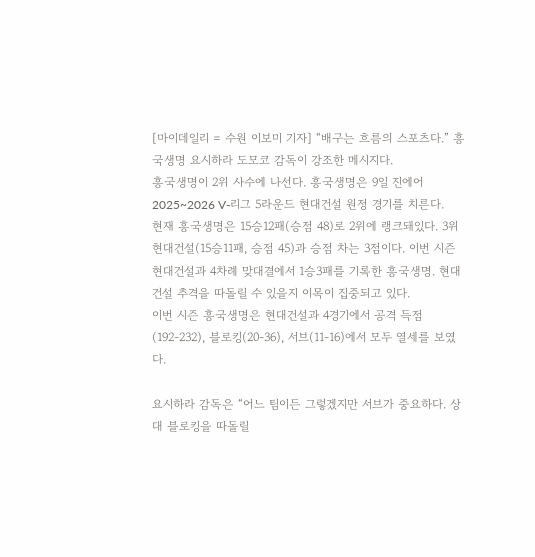[마이데일리 = 수원 이보미 기자] “배구는 흐름의 스포츠다.” 흥국생명 요시하라 도모코 감독이 강조한 메시지다.
흥국생명이 2위 사수에 나선다. 흥국생명은 9일 진에어 2025~2026 V-리그 5라운드 현대건설 원정 경기를 치른다.
현재 흥국생명은 15승12패(승점 48)로 2위에 랭크돼있다. 3위 현대건설(15승11패, 승점 45)과 승점 차는 3점이다. 이번 시즌 현대건설과 4차례 맞대결에서 1승3패를 기록한 흥국생명. 현대건설 추격을 따돌릴 수 있을지 이목이 집중되고 있다.
이번 시즌 흥국생명은 현대건설과 4경기에서 공격 득점(192-232), 블로킹(20-36), 서브(11-16)에서 모두 열세를 보였다.

요시하라 감독은 “어느 팀이든 그렇겠지만 서브가 중요하다. 상대 블로킹을 따돌릴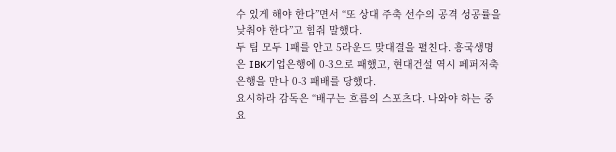수 있게 해야 한다”면서 “또 상대 주축 선수의 공격 성공률을 낮춰야 한다”고 힘줘 말했다.
두 팀 모두 1패를 안고 5라운드 맞대결을 펼친다. 흥국생명은 IBK기업은행에 0-3으로 패했고, 현대건설 역시 페퍼저축은행을 만나 0-3 패배를 당했다.
요시하라 감독은 “배구는 흐름의 스포츠다. 나와야 하는 중요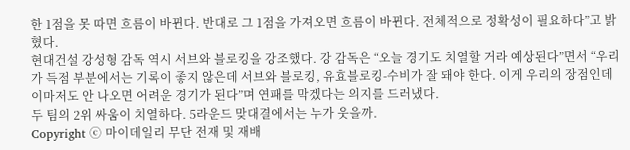한 1점을 못 따면 흐름이 바뀐다. 반대로 그 1점을 가져오면 흐름이 바뀐다. 전체적으로 정확성이 필요하다”고 밝혔다.
현대건설 강성형 감독 역시 서브와 블로킹을 강조했다. 강 감독은 “오늘 경기도 치열할 거라 예상된다”면서 “우리가 득점 부분에서는 기록이 좋지 않은데 서브와 블로킹, 유효블로킹-수비가 잘 돼야 한다. 이게 우리의 장점인데 이마저도 안 나오면 어려운 경기가 된다”며 연패를 막겠다는 의지를 드러냈다.
두 팀의 2위 싸움이 치열하다. 5라운드 맞대결에서는 누가 웃을까.
Copyright ⓒ 마이데일리 무단 전재 및 재배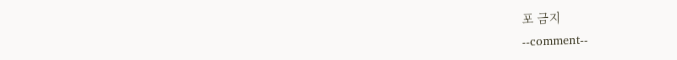포 금지
--comment--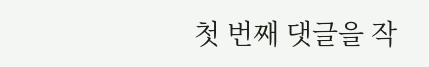첫 번째 댓글을 작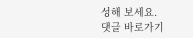성해 보세요.
댓글 바로가기